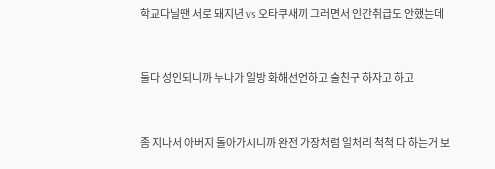학교다닐땐 서로 돼지년 vs 오타쿠새끼 그러면서 인간취급도 안했는데


둘다 성인되니까 누나가 일방 화해선언하고 술친구 하자고 하고


좀 지나서 아버지 돌아가시니까 완전 가장처럼 일처리 척척 다 하는거 보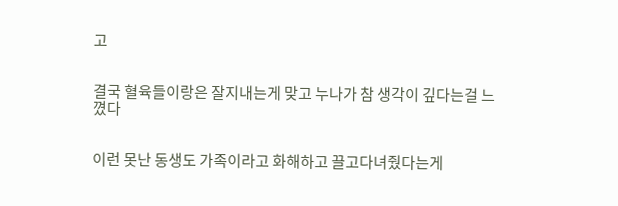고


결국 혈육들이랑은 잘지내는게 맞고 누나가 참 생각이 깊다는걸 느꼈다


이런 못난 동생도 가족이라고 화해하고 끌고다녀줬다는게